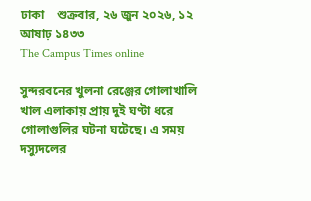ঢাকা    শুক্রবার, ২৬ জুন ২০২৬, ১২ আষাঢ় ১৪৩৩
The Campus Times online

সুন্দরবনের খুলনা রেঞ্জের গোলাখালি খাল এলাকায় প্রায় দুই ঘণ্টা ধরে গোলাগুলির ঘটনা ঘটেছে। এ সময় দস্যুদলের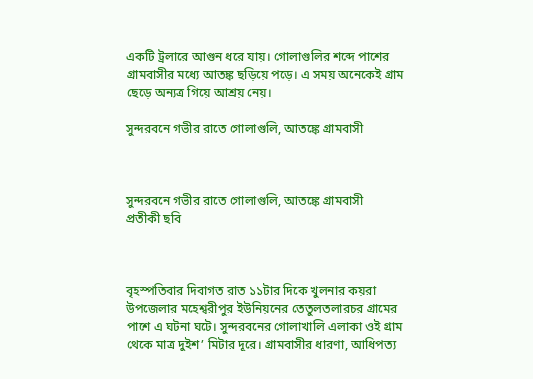একটি ট্রলারে আগুন ধরে যায়। গোলাগুলির শব্দে পাশের গ্রামবাসীর মধ্যে আতঙ্ক ছড়িয়ে পড়ে। এ সময় অনেকেই গ্রাম ছেড়ে অন্যত্র গিয়ে আশ্রয় নেয়।

সুন্দরবনে গভীর রাতে গোলাগুলি, আতঙ্কে গ্রামবাসী



সুন্দরবনে গভীর রাতে গোলাগুলি, আতঙ্কে গ্রামবাসী
প্রতীকী ছবি



বৃহস্পতিবার দিবাগত রাত ১১টার দিকে খুলনার কয়রা উপজেলার মহেশ্বরীপুর ইউনিয়নের তেতুলতলারচর গ্রামের পাশে এ ঘটনা ঘটে। সুন্দরবনের গোলাখালি এলাকা ওই গ্রাম থেকে মাত্র দুইশ’ মিটার দূরে। গ্রামবাসীর ধারণা, আধিপত্য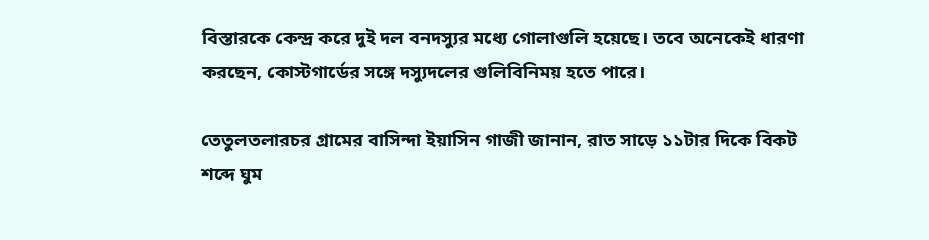বিস্তারকে কেন্দ্র করে দুই দল বনদস্যুর মধ্যে গোলাগুলি হয়েছে। তবে অনেকেই ধারণা করছেন, কোস্টগার্ডের সঙ্গে দস্যুদলের গুলিবিনিময় হতে পারে।

তেতুলতলারচর গ্রামের বাসিন্দা ইয়াসিন গাজী জানান, রাত সাড়ে ১১টার দিকে বিকট শব্দে ঘুম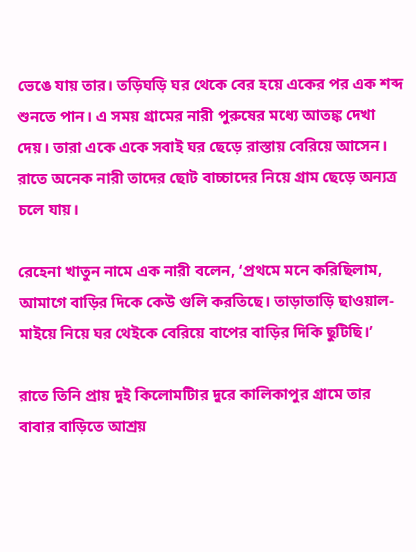ভেঙে যায় তার। তড়িঘড়ি ঘর থেকে বের হয়ে একের পর এক শব্দ শুনতে পান। এ সময় গ্রামের নারী পুরুষের মধ্যে আতঙ্ক দেখা দেয়। তারা একে একে সবাই ঘর ছেড়ে রাস্তায় বেরিয়ে আসেন। রাতে অনেক নারী তাদের ছোট বাচ্চাদের নিয়ে গ্রাম ছেড়ে অন্যত্র চলে যায়।

রেহেনা খাতুন নামে এক নারী বলেন, ‘প্রথমে মনে করিছিলাম, আমাগে বাড়ির দিকে কেউ গুলি করতিছে। তাড়াতাড়ি ছাওয়াল-মাইয়ে নিয়ে ঘর থেইকে বেরিয়ে বাপের বাড়ির দিকি ছুটিছি।’

রাতে তিনি প্রায় দুই কিলোমটিার দুরে কালিকাপুর গ্রামে তার বাবার বাড়িতে আশ্রয়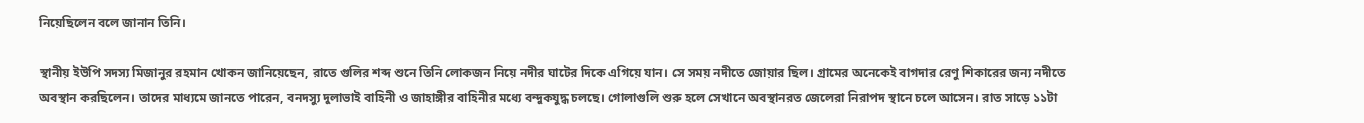নিয়েছিলেন বলে জানান তিনি।

স্থানীয় ইউপি সদস্য মিজানুর রহমান খোকন জানিয়েছেন, রাতে গুলির শব্দ শুনে তিনি লোকজন নিয়ে নদীর ঘাটের দিকে এগিয়ে যান। সে সময় নদীতে জোয়ার ছিল। গ্রামের অনেকেই বাগদার রেণু শিকারের জন্য নদীতে অবস্থান করছিলেন। তাদের মাধ্যমে জানতে পারেন, বনদস্যু দুলাভাই বাহিনী ও জাহাঙ্গীর বাহিনীর মধ্যে বন্দুকযুদ্ধ চলছে। গোলাগুলি শুরু হলে সেখানে অবস্থানরত জেলেরা নিরাপদ স্থানে চলে আসেন। রাত সাড়ে ১১টা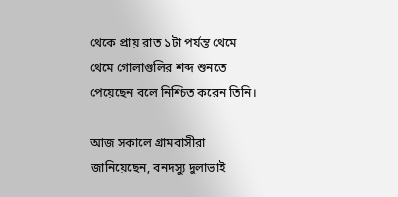থেকে প্রায় রাত ১টা পর্যন্ত থেমে থেমে গোলাগুলির শব্দ শুনতে পেয়েছেন বলে নিশ্চিত করেন তিনি।

আজ সকালে গ্রামবাসীরা জানিয়েছেন, বনদস্যু দুলাভাই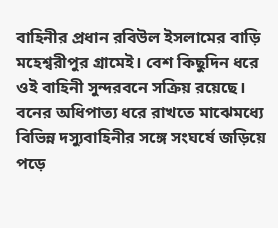বাহিনীর প্রধান রবিউল ইসলামের বাড়ি মহেশ্বরীপুর গ্রামেই। বেশ কিছুদিন ধরে ওই বাহিনী সুন্দরবনে সক্রিয় রয়েছে। বনের অধিপাত্য ধরে রাখতে মাঝেমধ্যে বিভিন্ন দস্যুবাহিনীর সঙ্গে সংঘর্ষে জড়িয়ে পড়ে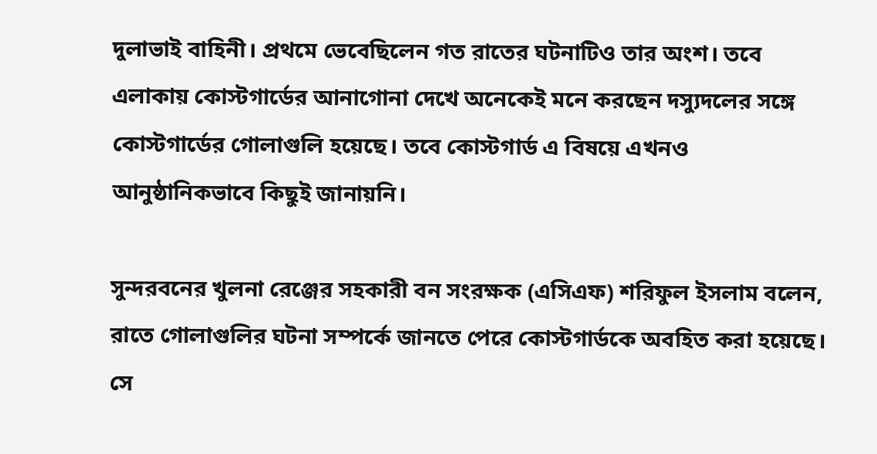দুলাভাই বাহিনী। প্রথমে ভেবেছিলেন গত রাতের ঘটনাটিও তার অংশ। তবে এলাকায় কোস্টগার্ডের আনাগোনা দেখে অনেকেই মনে করছেন দস্যুদলের সঙ্গে কোস্টগার্ডের গোলাগুলি হয়েছে। তবে কোস্টগার্ড এ বিষয়ে এখনও আনুষ্ঠানিকভাবে কিছুই জানায়নি।

সুন্দরবনের খুলনা রেঞ্জের সহকারী বন সংরক্ষক (এসিএফ) শরিফুল ইসলাম বলেন, রাতে গোলাগুলির ঘটনা সম্পর্কে জানতে পেরে কোস্টগার্ডকে অবহিত করা হয়েছে। সে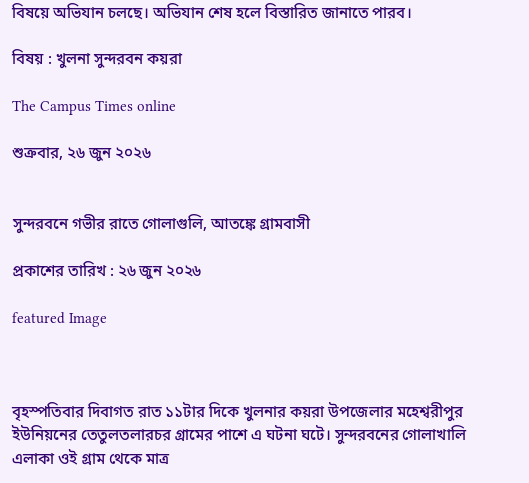বিষয়ে অভিযান চলছে। অভিযান শেষ হলে বিস্তারিত জানাতে পারব।

বিষয় : খুলনা সুন্দরবন কয়রা

The Campus Times online

শুক্রবার, ২৬ জুন ২০২৬


সুন্দরবনে গভীর রাতে গোলাগুলি, আতঙ্কে গ্রামবাসী

প্রকাশের তারিখ : ২৬ জুন ২০২৬

featured Image



বৃহস্পতিবার দিবাগত রাত ১১টার দিকে খুলনার কয়রা উপজেলার মহেশ্বরীপুর ইউনিয়নের তেতুলতলারচর গ্রামের পাশে এ ঘটনা ঘটে। সুন্দরবনের গোলাখালি এলাকা ওই গ্রাম থেকে মাত্র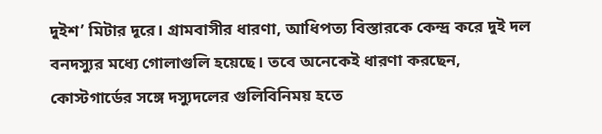দুইশ’ মিটার দূরে। গ্রামবাসীর ধারণা, আধিপত্য বিস্তারকে কেন্দ্র করে দুই দল বনদস্যুর মধ্যে গোলাগুলি হয়েছে। তবে অনেকেই ধারণা করছেন, কোস্টগার্ডের সঙ্গে দস্যুদলের গুলিবিনিময় হতে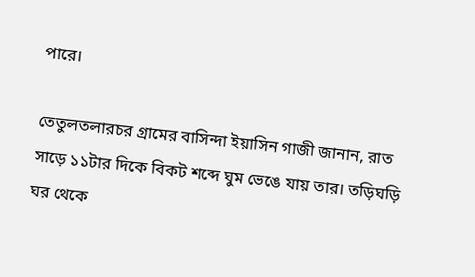পারে।

তেতুলতলারচর গ্রামের বাসিন্দা ইয়াসিন গাজী জানান, রাত সাড়ে ১১টার দিকে বিকট শব্দে ঘুম ভেঙে যায় তার। তড়িঘড়ি ঘর থেকে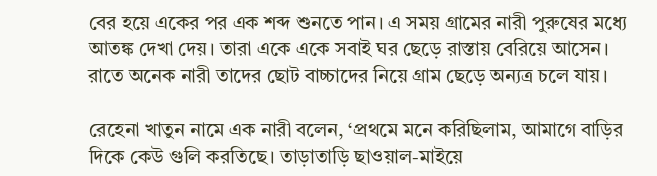বের হয়ে একের পর এক শব্দ শুনতে পান। এ সময় গ্রামের নারী পুরুষের মধ্যে আতঙ্ক দেখা দেয়। তারা একে একে সবাই ঘর ছেড়ে রাস্তায় বেরিয়ে আসেন। রাতে অনেক নারী তাদের ছোট বাচ্চাদের নিয়ে গ্রাম ছেড়ে অন্যত্র চলে যায়।

রেহেনা খাতুন নামে এক নারী বলেন, ‘প্রথমে মনে করিছিলাম, আমাগে বাড়ির দিকে কেউ গুলি করতিছে। তাড়াতাড়ি ছাওয়াল-মাইয়ে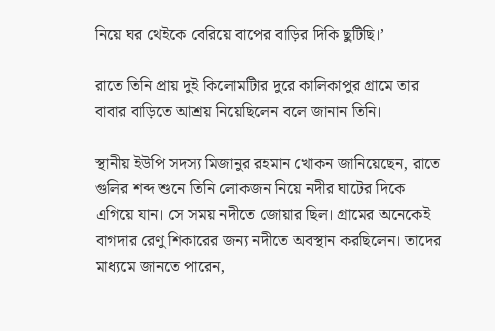নিয়ে ঘর থেইকে বেরিয়ে বাপের বাড়ির দিকি ছুটিছি।’

রাতে তিনি প্রায় দুই কিলোমটিার দুরে কালিকাপুর গ্রামে তার বাবার বাড়িতে আশ্রয় নিয়েছিলেন বলে জানান তিনি।

স্থানীয় ইউপি সদস্য মিজানুর রহমান খোকন জানিয়েছেন, রাতে গুলির শব্দ শুনে তিনি লোকজন নিয়ে নদীর ঘাটের দিকে এগিয়ে যান। সে সময় নদীতে জোয়ার ছিল। গ্রামের অনেকেই বাগদার রেণু শিকারের জন্য নদীতে অবস্থান করছিলেন। তাদের মাধ্যমে জানতে পারেন,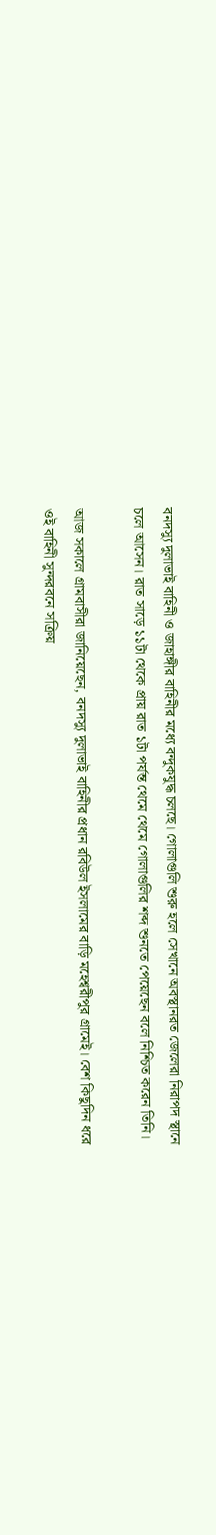বনদস্যু দুলাভাই বাহিনী ও জাহাঙ্গীর বাহিনীর মধ্যে বন্দুকযুদ্ধ চলছে। গোলাগুলি শুরু হলে সেখানে অবস্থানরত জেলেরা নিরাপদ স্থানে চলে আসেন। রাত সাড়ে ১১টা থেকে প্রায় রাত ১টা পর্যন্ত থেমে থেমে গোলাগুলির শব্দ শুনতে পেয়েছেন বলে নিশ্চিত করেন তিনি।

আজ সকালে গ্রামবাসীরা জানিয়েছেন, বনদস্যু দুলাভাই বাহিনীর প্রধান রবিউল ইসলামের বাড়ি মহেশ্বরীপুর গ্রামেই। বেশ কিছুদিন ধরে ওই বাহিনী সুন্দরবনে সক্রিয়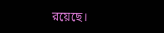রয়েছে।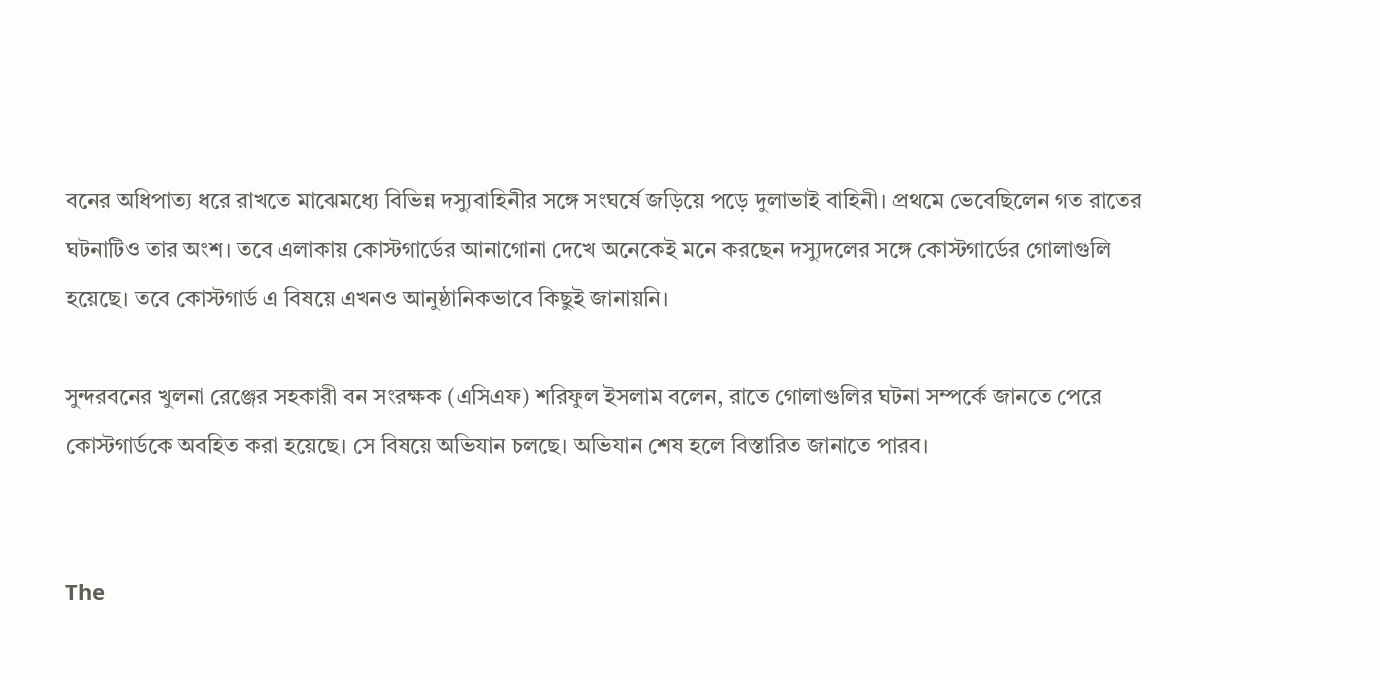বনের অধিপাত্য ধরে রাখতে মাঝেমধ্যে বিভিন্ন দস্যুবাহিনীর সঙ্গে সংঘর্ষে জড়িয়ে পড়ে দুলাভাই বাহিনী। প্রথমে ভেবেছিলেন গত রাতের ঘটনাটিও তার অংশ। তবে এলাকায় কোস্টগার্ডের আনাগোনা দেখে অনেকেই মনে করছেন দস্যুদলের সঙ্গে কোস্টগার্ডের গোলাগুলি হয়েছে। তবে কোস্টগার্ড এ বিষয়ে এখনও আনুষ্ঠানিকভাবে কিছুই জানায়নি।

সুন্দরবনের খুলনা রেঞ্জের সহকারী বন সংরক্ষক (এসিএফ) শরিফুল ইসলাম বলেন, রাতে গোলাগুলির ঘটনা সম্পর্কে জানতে পেরে কোস্টগার্ডকে অবহিত করা হয়েছে। সে বিষয়ে অভিযান চলছে। অভিযান শেষ হলে বিস্তারিত জানাতে পারব।


The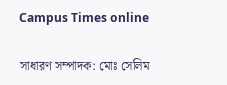Campus Times online

সাধারণ সম্পাদক: মোঃ সেলিম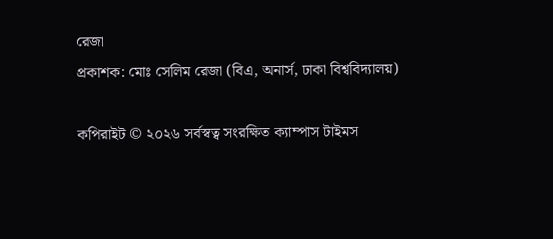রেজা
প্রকাশক: মোঃ সেলিম রেজা (বিএ, অনার্স, ঢাকা বিশ্ববিদ্যালয়)

কপিরাইট © ২০২৬ সর্বস্বত্ব সংরক্ষিত ক্যাম্পাস টাইমস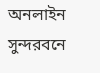অনলাইন
সুন্দরবনে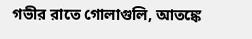গভীর রাতে গোলাগুলি, আতঙ্কে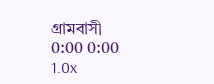গ্রামবাসী
0:00 0:00
1.0x